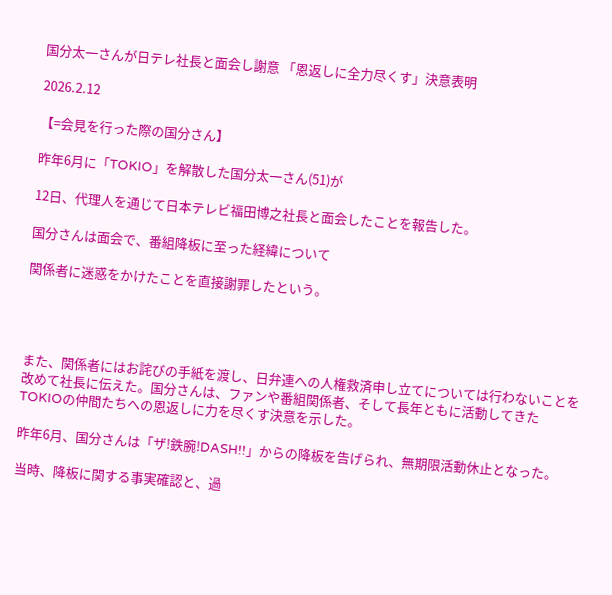国分太一さんが日テレ社長と面会し謝意 「恩返しに全力尽くす」決意表明

2026.2.12

【=会見を行った際の国分さん】

昨年6月に「TOKIO」を解散した国分太一さん(51)が

12日、代理人を通じて日本テレビ福田博之社長と面会したことを報告した。

国分さんは面会で、番組降板に至った経緯について

関係者に迷惑をかけたことを直接謝罪したという。




また、関係者にはお詫びの手紙を渡し、日弁連への人権救済申し立てについては行わないことを改めて社長に伝えた。国分さんは、ファンや番組関係者、そして長年ともに活動してきたTOKIOの仲間たちへの恩返しに力を尽くす決意を示した。

昨年6月、国分さんは「ザ!鉄腕!DASH!!」からの降板を告げられ、無期限活動休止となった。

当時、降板に関する事実確認と、過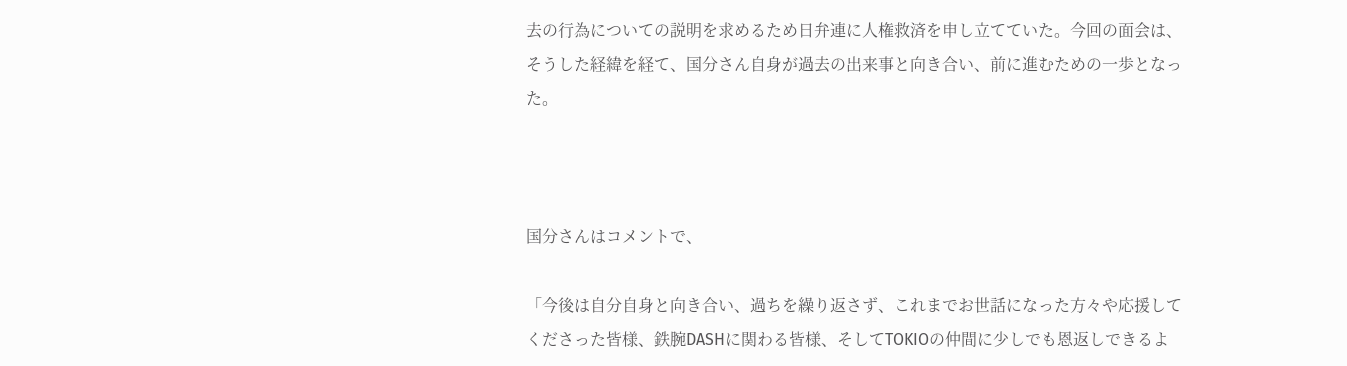去の行為についての説明を求めるため日弁連に人権救済を申し立てていた。今回の面会は、そうした経緯を経て、国分さん自身が過去の出来事と向き合い、前に進むための一歩となった。



国分さんはコメントで、

「今後は自分自身と向き合い、過ちを繰り返さず、これまでお世話になった方々や応援してくださった皆様、鉄腕DASHに関わる皆様、そしてTOKIOの仲間に少しでも恩返しできるよ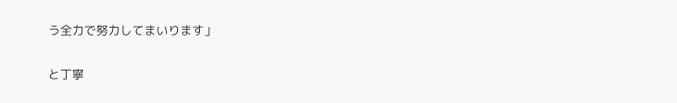う全力で努力してまいります」

と丁寧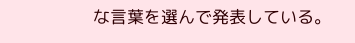な言葉を選んで発表している。